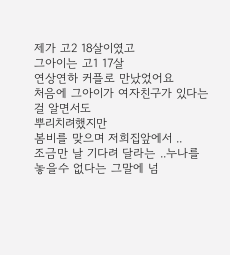제가 고2 18살이였고
그아이는 고1 17살
연상연하 커플로 만났었어요
처음에 그아이가 여자친구가 있다는걸 알면서도
뿌리치려했지만
봄비를 맞으며 저희집앞에서 ..
조금만 날 기다려 달라는 ..누나를 놓을수 없다는 그말에 넘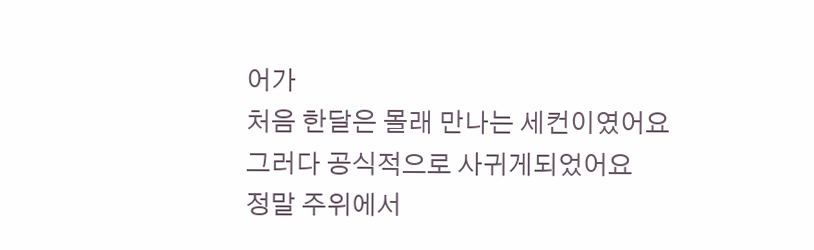어가
처음 한달은 몰래 만나는 세컨이였어요
그러다 공식적으로 사귀게되었어요
정말 주위에서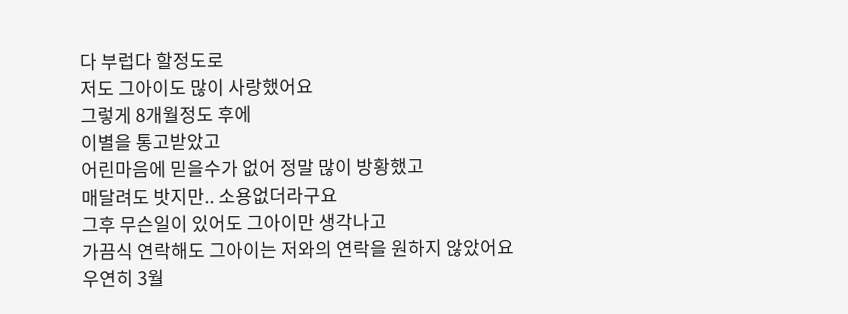다 부럽다 할정도로
저도 그아이도 많이 사랑했어요
그렇게 8개월정도 후에
이별을 통고받았고
어린마음에 믿을수가 없어 정말 많이 방황했고
매달려도 밧지만.. 소용없더라구요
그후 무슨일이 있어도 그아이만 생각나고
가끔식 연락해도 그아이는 저와의 연락을 원하지 않았어요
우연히 3월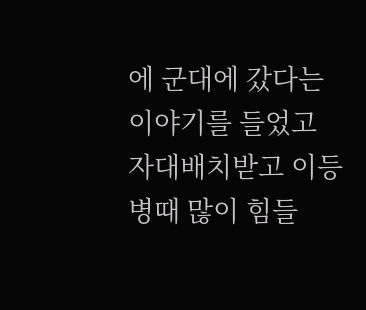에 군대에 갔다는 이야기를 들었고
자대배치받고 이등병때 많이 힘들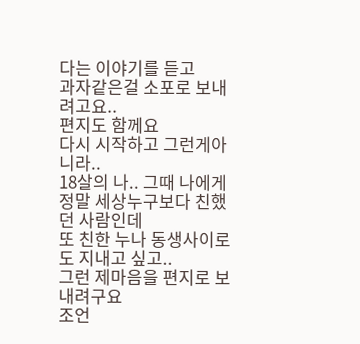다는 이야기를 듣고
과자같은걸 소포로 보내려고요..
편지도 함께요
다시 시작하고 그런게아니라..
18살의 나.. 그때 나에게 정말 세상누구보다 친했던 사람인데
또 친한 누나 동생사이로도 지내고 싶고..
그런 제마음을 편지로 보내려구요
조언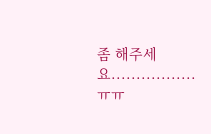좀 해주세요.................ㅠㅠ